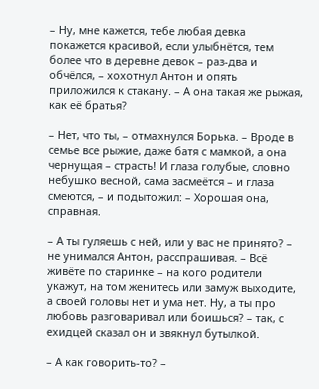– Ну, мне кажется, тебе любая девка покажется красивой, если улыбнётся, тем более что в деревне девок – раз-два и обчёлся, – хохотнул Антон и опять приложился к стакану. – А она такая же рыжая, как её братья?

– Нет, что ты, – отмахнулся Борька. – Вроде в семье все рыжие, даже батя с мамкой, а она чернущая – страсть! И глаза голубые, словно небушко весной, сама засмеётся – и глаза смеются, – и подытожил: – Хорошая она, справная.

– А ты гуляешь с ней, или у вас не принято? – не унимался Антон, расспрашивая. – Всё живёте по старинке – на кого родители укажут, на том женитесь или замуж выходите, а своей головы нет и ума нет. Ну, а ты про любовь разговаривал или боишься? – так, с ехидцей сказал он и звякнул бутылкой.

– А как говорить-то? –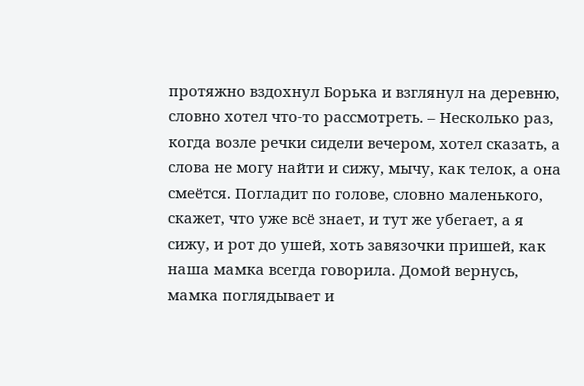протяжно вздохнул Борька и взглянул на деревню, словно хотел что-то рассмотреть. – Несколько раз, когда возле речки сидели вечером, хотел сказать, а слова не могу найти и сижу, мычу, как телок, а она смеётся. Погладит по голове, словно маленького, скажет, что уже всё знает, и тут же убегает, а я сижу, и рот до ушей, хоть завязочки пришей, как наша мамка всегда говорила. Домой вернусь, мамка поглядывает и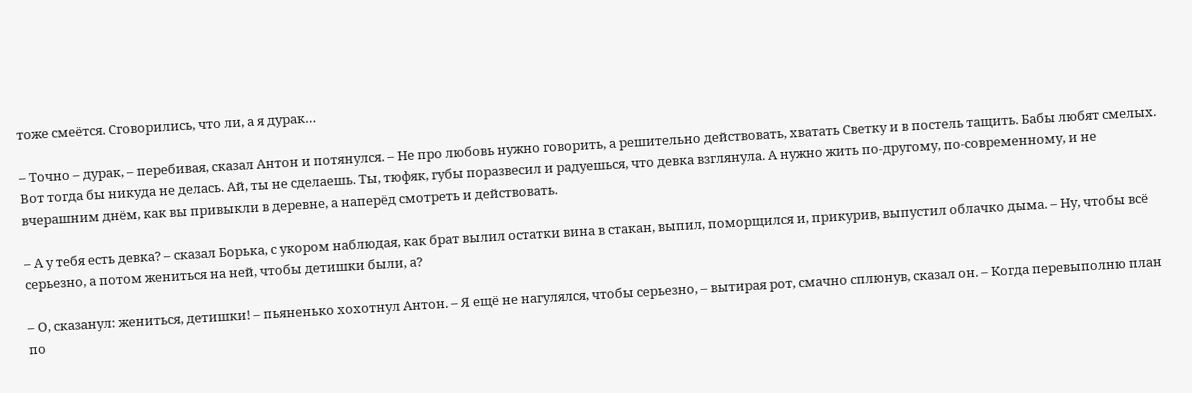тоже смеётся. Сговорились, что ли, а я дурак…

– Точно – дурак, – перебивая, сказал Антон и потянулся. – Не про любовь нужно говорить, а решительно действовать, хватать Светку и в постель тащить. Бабы любят смелых. Вот тогда бы никуда не делась. Ай, ты не сделаешь. Ты, тюфяк, губы поразвесил и радуешься, что девка взглянула. А нужно жить по-другому, по-современному, и не вчерашним днём, как вы привыкли в деревне, а наперёд смотреть и действовать.

– А у тебя есть девка? – сказал Борька, с укором наблюдая, как брат вылил остатки вина в стакан, выпил, поморщился и, прикурив, выпустил облачко дыма. – Ну, чтобы всё серьезно, а потом жениться на ней, чтобы детишки были, а?

– О, сказанул: жениться, детишки! – пьяненько хохотнул Антон. – Я ещё не нагулялся, чтобы серьезно, – вытирая рот, смачно сплюнув, сказал он. – Когда перевыполню план по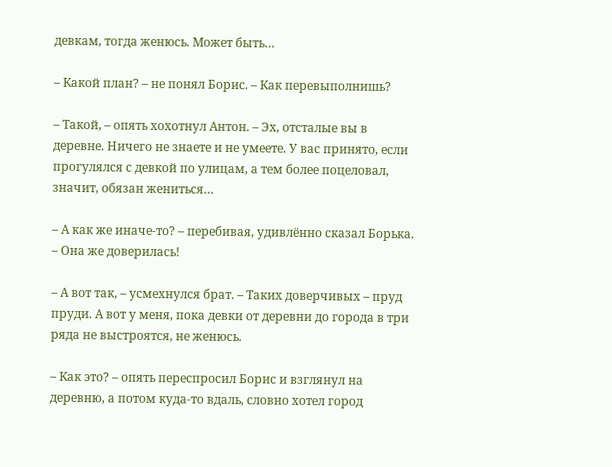девкам, тогда женюсь. Может быть…

– Какой план? – не понял Борис. – Как перевыполнишь?

– Такой, – опять хохотнул Антон. – Эх, отсталые вы в деревне. Ничего не знаете и не умеете. У вас принято, если прогулялся с девкой по улицам, а тем более поцеловал, значит, обязан жениться…

– А как же иначе-то? – перебивая, удивлённо сказал Борька. – Она же доверилась!

– А вот так, – усмехнулся брат. – Таких доверчивых – пруд пруди. А вот у меня, пока девки от деревни до города в три ряда не выстроятся, не женюсь.

– Как это? – опять переспросил Борис и взглянул на деревню, а потом куда-то вдаль, словно хотел город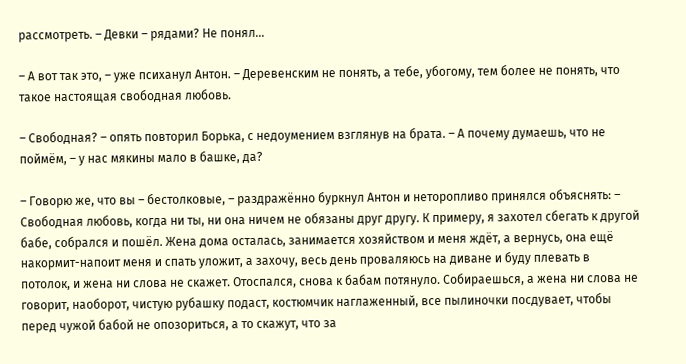рассмотреть. – Девки – рядами? Не понял…

– А вот так это, – уже психанул Антон. – Деревенским не понять, а тебе, убогому, тем более не понять, что такое настоящая свободная любовь.

– Свободная? – опять повторил Борька, с недоумением взглянув на брата. – А почему думаешь, что не поймём, – у нас мякины мало в башке, да?

– Говорю же, что вы – бестолковые, – раздражённо буркнул Антон и неторопливо принялся объяснять: – Свободная любовь, когда ни ты, ни она ничем не обязаны друг другу. К примеру, я захотел сбегать к другой бабе, собрался и пошёл. Жена дома осталась, занимается хозяйством и меня ждёт, а вернусь, она ещё накормит-напоит меня и спать уложит, а захочу, весь день проваляюсь на диване и буду плевать в потолок, и жена ни слова не скажет. Отоспался, снова к бабам потянуло. Собираешься, а жена ни слова не говорит, наоборот, чистую рубашку подаст, костюмчик наглаженный, все пылиночки посдувает, чтобы перед чужой бабой не опозориться, а то скажут, что за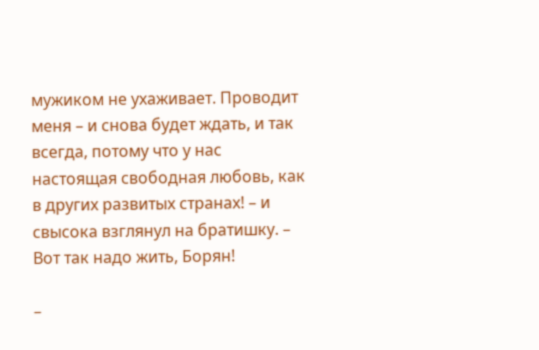мужиком не ухаживает. Проводит меня – и снова будет ждать, и так всегда, потому что у нас настоящая свободная любовь, как в других развитых странах! – и свысока взглянул на братишку. – Вот так надо жить, Борян!

–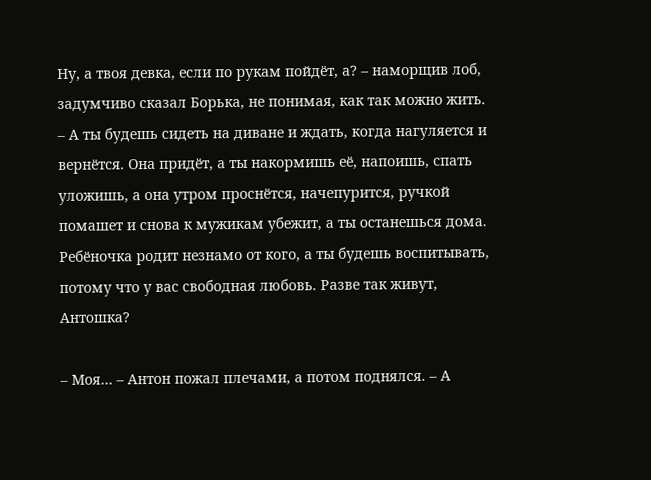Ну, а твоя девка, если по рукам пойдёт, а? – наморщив лоб, задумчиво сказал Борька, не понимая, как так можно жить. – А ты будешь сидеть на диване и ждать, когда нагуляется и вернётся. Она придёт, а ты накормишь её, напоишь, спать уложишь, а она утром проснётся, начепурится, ручкой помашет и снова к мужикам убежит, а ты останешься дома. Ребёночка родит незнамо от кого, а ты будешь воспитывать, потому что у вас свободная любовь. Разве так живут, Антошка?

– Моя… – Антон пожал плечами, а потом поднялся. – А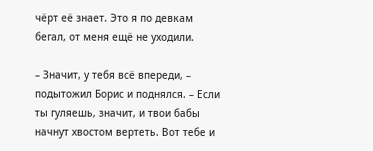чёрт её знает. Это я по девкам бегал, от меня ещё не уходили.

– Значит, у тебя всё впереди, – подытожил Борис и поднялся. – Если ты гуляешь, значит, и твои бабы начнут хвостом вертеть. Вот тебе и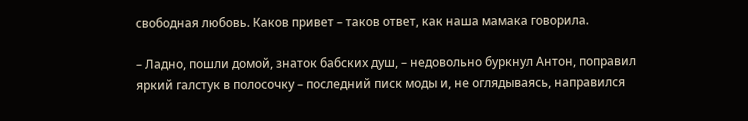свободная любовь. Каков привет – таков ответ, как наша мамака говорила.

– Ладно, пошли домой, знаток бабских душ, – недовольно буркнул Антон, поправил яркий галстук в полосочку – последний писк моды и, не оглядываясь, направился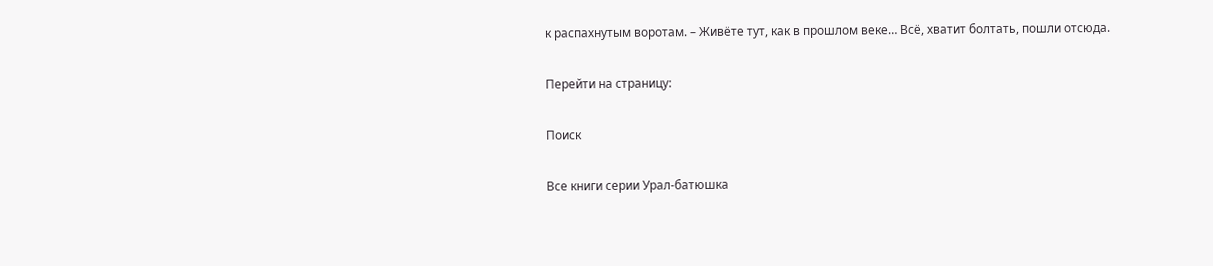к распахнутым воротам. – Живёте тут, как в прошлом веке… Всё, хватит болтать, пошли отсюда.

Перейти на страницу:

Поиск

Все книги серии Урал-батюшка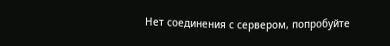Нет соединения с сервером, попробуйте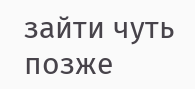зайти чуть позже